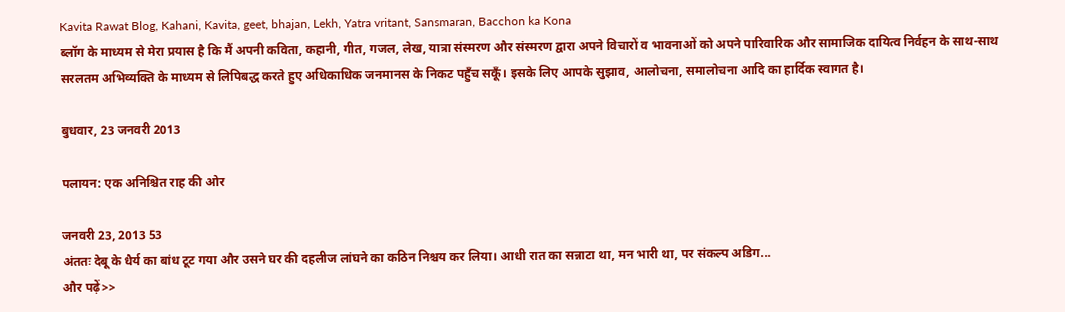Kavita Rawat Blog, Kahani, Kavita, geet, bhajan, Lekh, Yatra vritant, Sansmaran, Bacchon ka Kona
ब्लॉग के माध्यम से मेरा प्रयास है कि मैं अपनी कविता, कहानी, गीत, गजल, लेख, यात्रा संस्मरण और संस्मरण द्वारा अपने विचारों व भावनाओं को अपने पारिवारिक और सामाजिक दायित्व निर्वहन के साथ-साथ सरलतम अभिव्यक्ति के माध्यम से लिपिबद्ध करते हुए अधिकाधिक जनमानस के निकट पहुँच सकूँ। इसके लिए आपके सुझाव, आलोचना, समालोचना आदि का हार्दिक स्वागत है।

बुधवार, 23 जनवरी 2013

पलायन: एक अनिश्चित राह की ओर

जनवरी 23, 2013 53
अंततः देबू के धैर्य का बांध टूट गया और उसने घर की दहलीज लांघने का कठिन निश्चय कर लिया। आधी रात का सन्नाटा था, मन भारी था, पर संकल्प अडिग...
और पढ़ें>>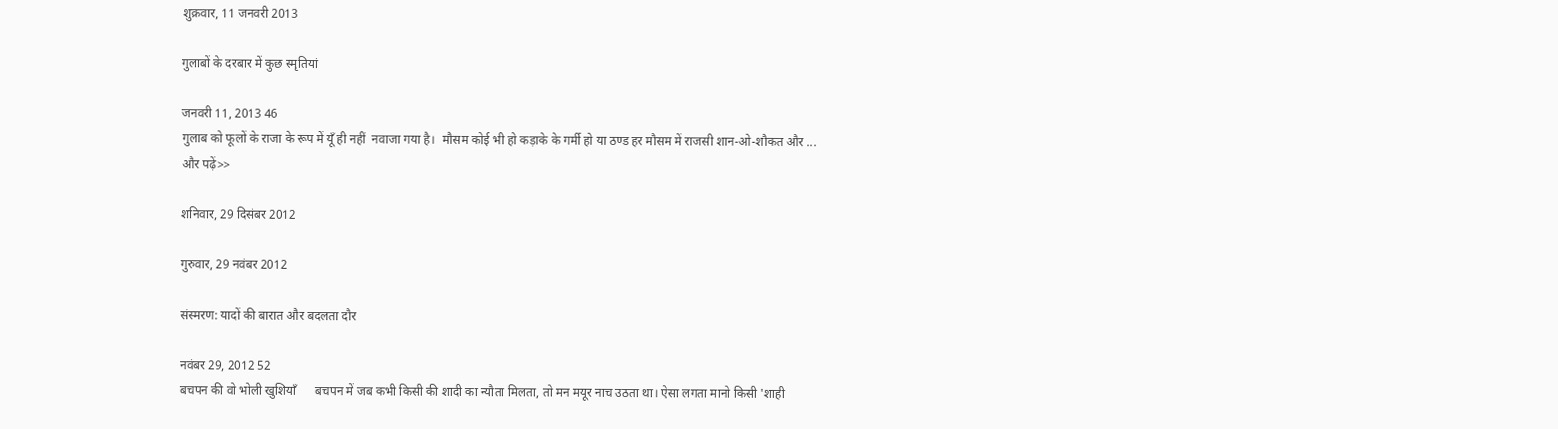शुक्रवार, 11 जनवरी 2013

गुलाबों के दरबार में कुछ स्मृतियां

जनवरी 11, 2013 46
गुलाब को फूलों के राजा के रूप में यूँ ही नहीं  नवाजा गया है।  मौसम कोई भी हो कड़ाके के गर्मी हो या ठण्ड हर मौसम में राजसी शान-ओ-शौकत और ...
और पढ़ें>>

शनिवार, 29 दिसंबर 2012

गुरुवार, 29 नवंबर 2012

संस्मरण: यादों की बारात और बदलता दौर

नवंबर 29, 2012 52
बचपन की वो भोली खुशियाँ      बचपन में जब कभी किसी की शादी का न्यौता मिलता, तो मन मयूर नाच उठता था। ऐसा लगता मानो किसी 'शाही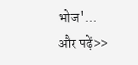भोज'...
और पढ़ें>>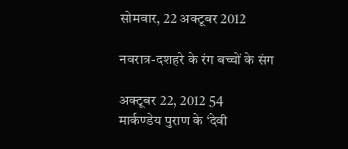सोमवार, 22 अक्टूबर 2012

नवरात्र-दशहरे के रंग बच्चों के संग

अक्टूबर 22, 2012 54
मार्कण्डेय पुराण के ‘देवी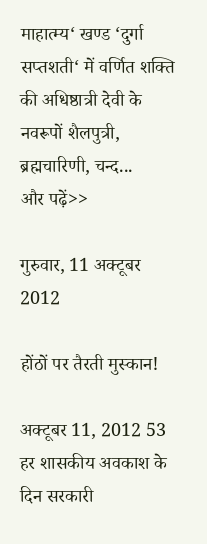माहात्म्य‘ खण्ड ‘दुर्गा सप्तशती‘ में वर्णित शक्ति की अधिष्ठात्री देवी के नवरूपों शैलपुत्री, ब्रह्मचारिणी, चन्द...
और पढ़ें>>

गुरुवार, 11 अक्टूबर 2012

होंठों पर तैरती मुस्कान!

अक्टूबर 11, 2012 53
हर शासकीय अवकाश के दिन सरकारी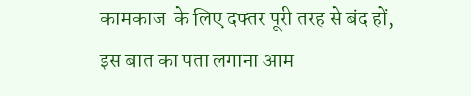कामकाज  के लिए दफ्तर पूरी तरह से बंद हों, इस बात का पता लगाना आम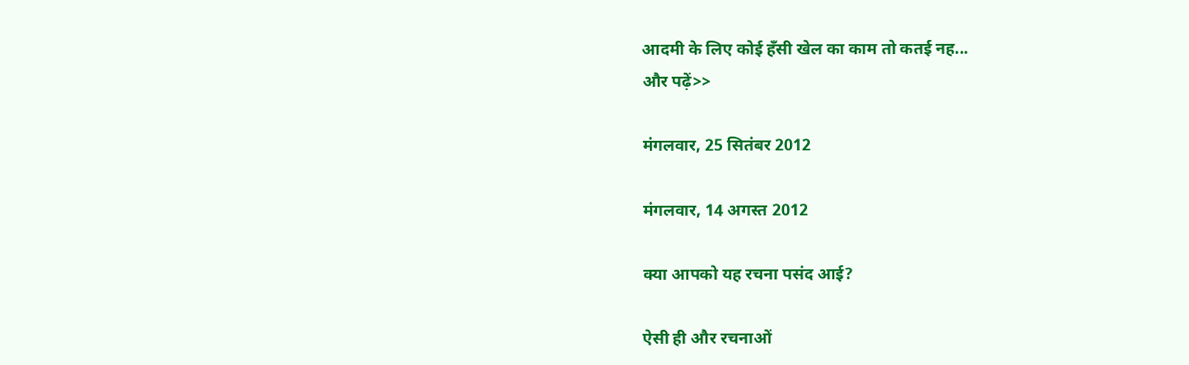आदमी के लिए कोई हँसी खेल का काम तो कतई नह...
और पढ़ें>>

मंगलवार, 25 सितंबर 2012

मंगलवार, 14 अगस्त 2012

क्या आपको यह रचना पसंद आई?

ऐसी ही और रचनाओं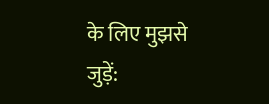के लिए मुझसे जुड़ें: